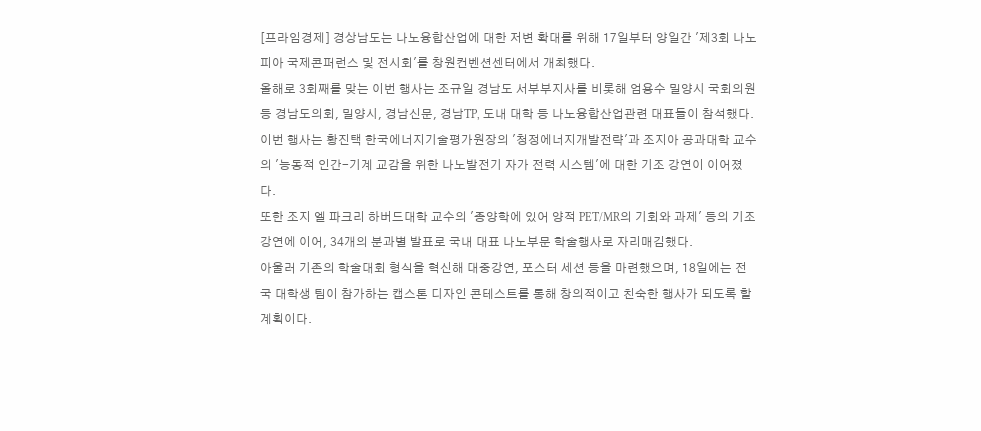[프라임경제] 경상남도는 나노융합산업에 대한 저변 확대를 위해 17일부터 양일간 '제3회 나노피아 국제콘퍼런스 및 전시회'를 창원컨벤션센터에서 개최했다.
올해로 3회째를 맞는 이번 행사는 조규일 경남도 서부부지사를 비롯해 엄용수 밀양시 국회의원 등 경남도의회, 밀양시, 경남신문, 경남TP, 도내 대학 등 나노융합산업관련 대표들이 참석했다.
이번 행사는 황진택 한국에너지기술평가원장의 '청정에너지개발전략'과 조지아 공과대학 교수의 '능동적 인간-기계 교감을 위한 나노발전기 자가 전력 시스템'에 대한 기조 강연이 이어졌다.
또한 조지 엘 파크리 하버드대학 교수의 '종양학에 있어 양적 PET/MR의 기회와 과제' 등의 기조 강연에 이어, 34개의 분과별 발표로 국내 대표 나노부문 학술행사로 자리매김했다.
아울러 기존의 학술대회 형식을 혁신해 대중강연, 포스터 세션 등을 마련했으며, 18일에는 전국 대학생 팀이 참가하는 캡스톤 디자인 콘테스트를 통해 창의적이고 친숙한 행사가 되도록 할 계획이다.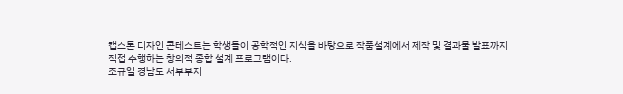캡스톤 디자인 콘테스트는 학생들이 공학적인 지식을 바탕으로 작품설계에서 제작 및 결과물 발표까지 직접 수행하는 창의적 종합 설계 프로그램이다.
조규일 경남도 서부부지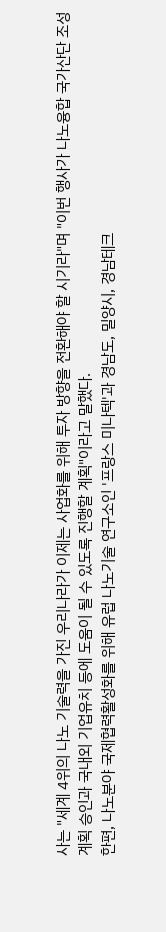사는 "세계 4위의 나노 기술력을 가진 우리나라가 이제는 사업화를 위해 투자 방향을 전환해야 할 시기라"며 "이번 행사가 나노융합 국가산단 조성 계획 승인과 국내외 기업유치 등에 도움이 될 수 있도록 진행할 계획"이라고 말했다.
한편, 나노분야 국제협력활성화를 위해 유럽 나노기술 연구소인 '프랑스 미나텍'과 경남도, 밀양시, 경남테크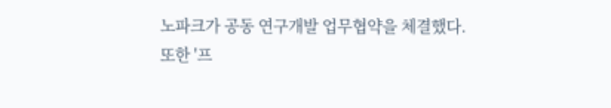노파크가 공동 연구개발 업무협약을 체결했다.
또한 '프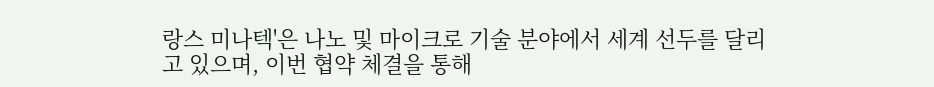랑스 미나텍'은 나노 및 마이크로 기술 분야에서 세계 선두를 달리고 있으며, 이번 협약 체결을 통해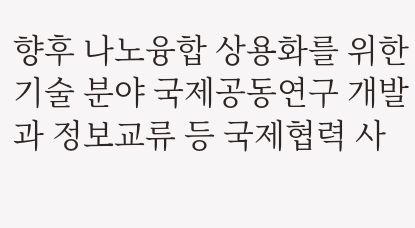향후 나노융합 상용화를 위한 기술 분야 국제공동연구 개발과 정보교류 등 국제협력 사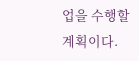업을 수행할 계획이다.